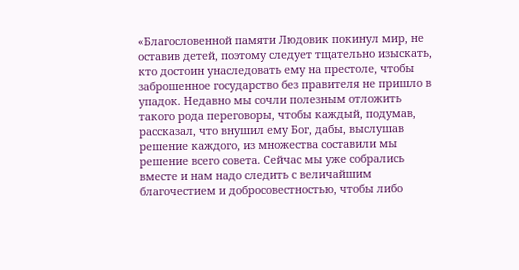«Благословенной памяти Людовик покинул мир, не оставив детей, поэтому следует тщательно изыскать, кто достоин унаследовать ему на престоле, чтобы заброшенное государство без правителя не пришло в упадок. Недавно мы сочли полезным отложить такого рода переговоры, чтобы каждый, подумав, рассказал, что внушил ему Бог, дабы, выслушав решение каждого, из множества составили мы решение всего совета. Сейчас мы уже собрались вместе и нам надо следить с величайшим благочестием и добросовестностью, чтобы либо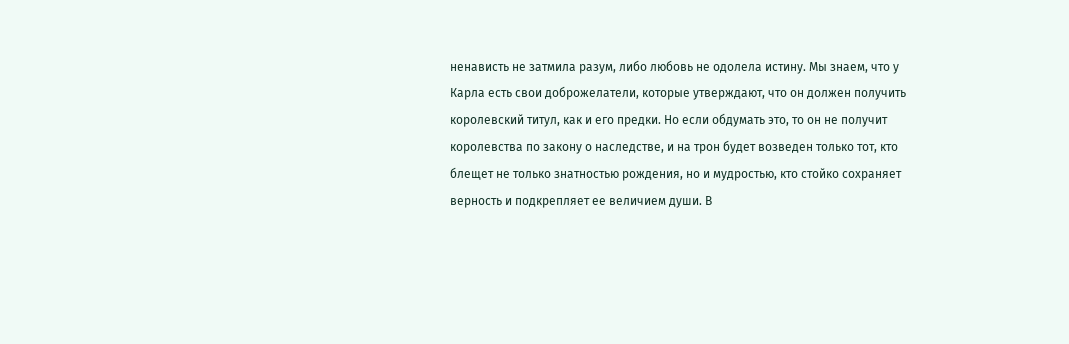ненависть не затмила разум, либо любовь не одолела истину. Мы знаем, что у Карла есть свои доброжелатели, которые утверждают, что он должен получить королевский титул, как и его предки. Но если обдумать это, то он не получит королевства по закону о наследстве, и на трон будет возведен только тот, кто блещет не только знатностью рождения, но и мудростью, кто стойко сохраняет верность и подкрепляет ее величием души. В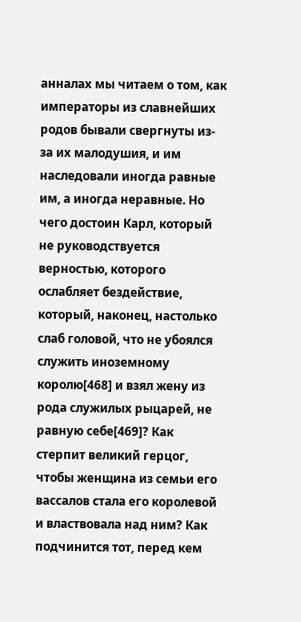анналах мы читаем о том, как императоры из славнейших родов бывали свергнуты из-за их малодушия, и им наследовали иногда равные им, а иногда неравные. Но чего достоин Карл, который не руководствуется верностью, которого ослабляет бездействие, который, наконец, настолько слаб головой, что не убоялся служить иноземному королю[468] и взял жену из рода служилых рыцарей, не равную себе[469]? Как стерпит великий герцог, чтобы женщина из семьи его вассалов стала его королевой и властвовала над ним? Как подчинится тот, перед кем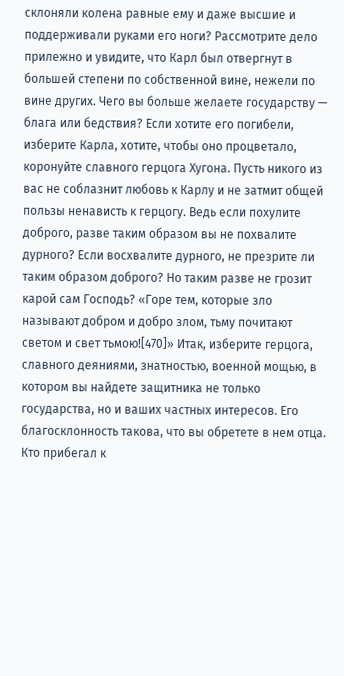склоняли колена равные ему и даже высшие и поддерживали руками его ноги? Рассмотрите дело прилежно и увидите, что Карл был отвергнут в большей степени по собственной вине, нежели по вине других. Чего вы больше желаете государству — блага или бедствия? Если хотите его погибели, изберите Карла, хотите, чтобы оно процветало, коронуйте славного герцога Хугона. Пусть никого из вас не соблазнит любовь к Карлу и не затмит общей пользы ненависть к герцогу. Ведь если похулите доброго, разве таким образом вы не похвалите дурного? Если восхвалите дурного, не презрите ли таким образом доброго? Но таким разве не грозит карой сам Господь? «Горе тем, которые зло называют добром и добро злом, тьму почитают светом и свет тьмою![470]» Итак, изберите герцога, славного деяниями, знатностью, военной мощью, в котором вы найдете защитника не только государства, но и ваших частных интересов. Его благосклонность такова, что вы обретете в нем отца. Кто прибегал к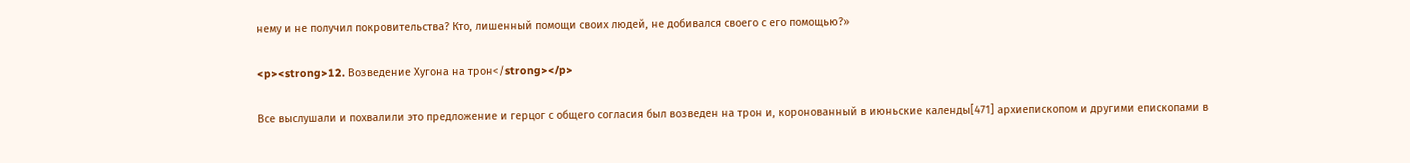нему и не получил покровительства? Кто, лишенный помощи своих людей, не добивался своего с его помощью?»

<p><strong>12. Возведение Хугона на трон</strong></p>

Все выслушали и похвалили это предложение и герцог с общего согласия был возведен на трон и, коронованный в июньские календы[471] архиепископом и другими епископами в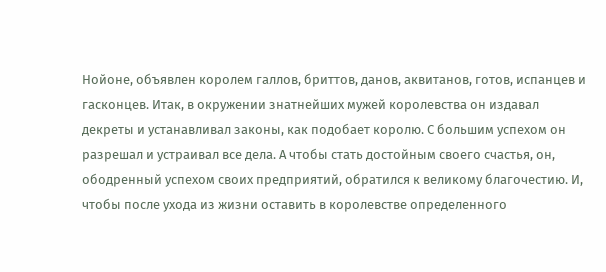Нойоне, объявлен королем галлов, бриттов, данов, аквитанов, готов, испанцев и гасконцев. Итак, в окружении знатнейших мужей королевства он издавал декреты и устанавливал законы, как подобает королю. С большим успехом он разрешал и устраивал все дела. А чтобы стать достойным своего счастья, он, ободренный успехом своих предприятий, обратился к великому благочестию. И, чтобы после ухода из жизни оставить в королевстве определенного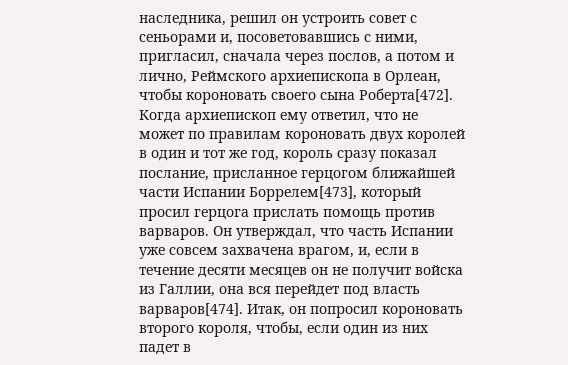наследника, решил он устроить совет с сеньорами и, посоветовавшись с ними, пригласил, сначала через послов, а потом и лично, Реймского архиепископа в Орлеан, чтобы короновать своего сына Роберта[472]. Когда архиепископ ему ответил, что не может по правилам короновать двух королей в один и тот же год, король сразу показал послание, присланное герцогом ближайшей части Испании Боррелем[473], который просил герцога прислать помощь против варваров. Он утверждал, что часть Испании уже совсем захвачена врагом, и, если в течение десяти месяцев он не получит войска из Галлии, она вся перейдет под власть варваров[474]. Итак, он попросил короновать второго короля, чтобы, если один из них падет в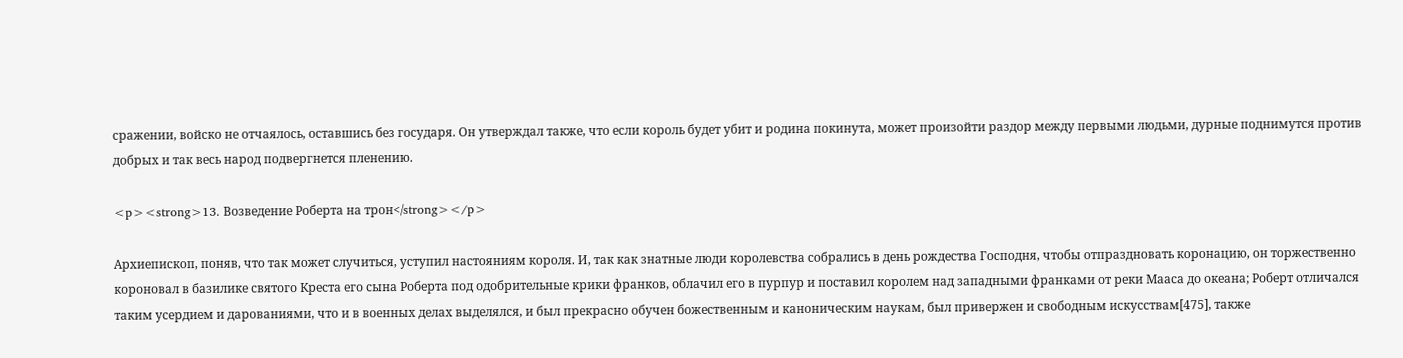сражении, войско не отчаялось, оставшись без государя. Он утверждал также, что если король будет убит и родина покинута, может произойти раздор между первыми людьми, дурные поднимутся против добрых и так весь народ подвергнется пленению.

<p><strong>13. Возведение Роберта на трон</strong></p>

Архиепископ, поняв, что так может случиться, уступил настояниям короля. И, так как знатные люди королевства собрались в день рождества Господня, чтобы отпраздновать коронацию, он торжественно короновал в базилике святого Креста его сына Роберта под одобрительные крики франков, облачил его в пурпур и поставил королем над западными франками от реки Мааса до океана; Роберт отличался таким усердием и дарованиями, что и в военных делах выделялся, и был прекрасно обучен божественным и каноническим наукам, был привержен и свободным искусствам[475], также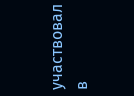участвовал в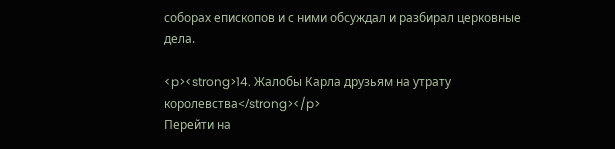соборах епископов и с ними обсуждал и разбирал церковные дела.

<p><strong>14. Жалобы Карла друзьям на утрату королевства</strong></p>
Перейти на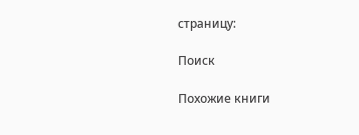страницу:

Поиск

Похожие книги